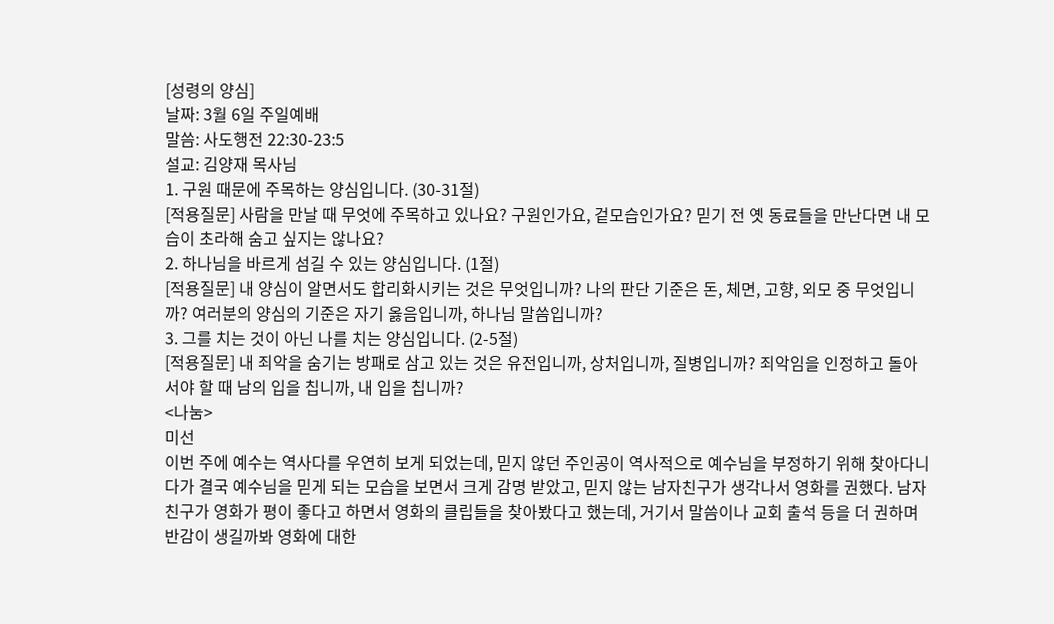[성령의 양심]
날짜: 3월 6일 주일예배
말씀: 사도행전 22:30-23:5
설교: 김양재 목사님
1. 구원 때문에 주목하는 양심입니다. (30-31절)
[적용질문] 사람을 만날 때 무엇에 주목하고 있나요? 구원인가요, 겉모습인가요? 믿기 전 옛 동료들을 만난다면 내 모습이 초라해 숨고 싶지는 않나요?
2. 하나님을 바르게 섬길 수 있는 양심입니다. (1절)
[적용질문] 내 양심이 알면서도 합리화시키는 것은 무엇입니까? 나의 판단 기준은 돈, 체면, 고향, 외모 중 무엇입니까? 여러분의 양심의 기준은 자기 옳음입니까, 하나님 말씀입니까?
3. 그를 치는 것이 아닌 나를 치는 양심입니다. (2-5절)
[적용질문] 내 죄악을 숨기는 방패로 삼고 있는 것은 유전입니까, 상처입니까, 질병입니까? 죄악임을 인정하고 돌아서야 할 때 남의 입을 칩니까, 내 입을 칩니까?
<나눔>
미선
이번 주에 예수는 역사다를 우연히 보게 되었는데, 믿지 않던 주인공이 역사적으로 예수님을 부정하기 위해 찾아다니다가 결국 예수님을 믿게 되는 모습을 보면서 크게 감명 받았고, 믿지 않는 남자친구가 생각나서 영화를 권했다. 남자친구가 영화가 평이 좋다고 하면서 영화의 클립들을 찾아봤다고 했는데, 거기서 말씀이나 교회 출석 등을 더 권하며 반감이 생길까봐 영화에 대한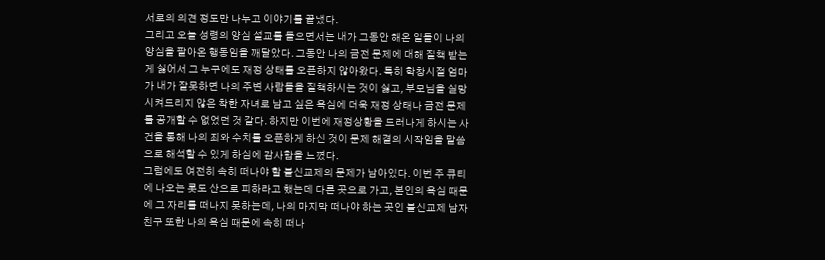서로의 의견 정도만 나누고 이야기를 끝냈다.
그리고 오늘 성령의 양심 설교를 들으면서는 내가 그동안 해온 일들이 나의 양심을 팔아온 행동임을 깨달았다. 그동안 나의 금전 문제에 대해 질책 받는게 싫어서 그 누구에도 재정 상태를 오픈하지 않아왔다. 특히 학창시절 엄마가 내가 잘못하면 나의 주변 사람들을 질책하시는 것이 싫고, 부모님을 실망시켜드리지 않은 착한 자녀로 남고 싶은 욕심에 더욱 재정 상태나 금전 문제를 공개할 수 없었던 것 같다. 하지만 이번에 재정상황을 드러나게 하시는 사건을 통해 나의 죄와 수치를 오픈하게 하신 것이 문제 해결의 시작임을 말씀으로 해석할 수 있게 하심에 감사함을 느꼈다.
그럼에도 여전히 속히 떠나야 할 불신교제의 문제가 남아있다. 이번 주 큐티에 나오는 롯도 산으로 피하라고 했는데 다른 곳으로 가고, 본인의 욕심 때문에 그 자리를 떠나지 못하는데, 나의 마지막 떠나야 하는 곳인 불신교제 남자친구 또한 나의 욕심 때문에 속히 떠나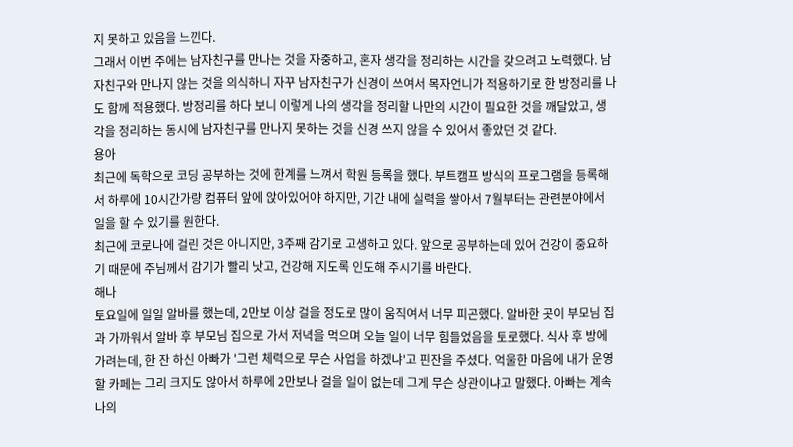지 못하고 있음을 느낀다.
그래서 이번 주에는 남자친구를 만나는 것을 자중하고, 혼자 생각을 정리하는 시간을 갖으려고 노력했다. 남자친구와 만나지 않는 것을 의식하니 자꾸 남자친구가 신경이 쓰여서 목자언니가 적용하기로 한 방정리를 나도 함께 적용했다. 방정리를 하다 보니 이렇게 나의 생각을 정리할 나만의 시간이 필요한 것을 깨달았고, 생각을 정리하는 동시에 남자친구를 만나지 못하는 것을 신경 쓰지 않을 수 있어서 좋았던 것 같다.
용아
최근에 독학으로 코딩 공부하는 것에 한계를 느껴서 학원 등록을 했다. 부트캠프 방식의 프로그램을 등록해서 하루에 10시간가량 컴퓨터 앞에 앉아있어야 하지만, 기간 내에 실력을 쌓아서 7월부터는 관련분야에서 일을 할 수 있기를 원한다.
최근에 코로나에 걸린 것은 아니지만, 3주째 감기로 고생하고 있다. 앞으로 공부하는데 있어 건강이 중요하기 때문에 주님께서 감기가 빨리 낫고, 건강해 지도록 인도해 주시기를 바란다.
해나
토요일에 일일 알바를 했는데, 2만보 이상 걸을 정도로 많이 움직여서 너무 피곤했다. 알바한 곳이 부모님 집과 가까워서 알바 후 부모님 집으로 가서 저녁을 먹으며 오늘 일이 너무 힘들었음을 토로했다. 식사 후 방에 가려는데, 한 잔 하신 아빠가 '그런 체력으로 무슨 사업을 하겠냐'고 핀잔을 주셨다. 억울한 마음에 내가 운영할 카페는 그리 크지도 않아서 하루에 2만보나 걸을 일이 없는데 그게 무슨 상관이냐고 말했다. 아빠는 계속 나의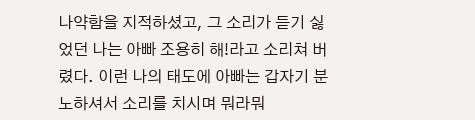나약함을 지적하셨고, 그 소리가 듣기 싫었던 나는 아빠 조용히 해!라고 소리쳐 버렸다. 이런 나의 태도에 아빠는 갑자기 분노하셔서 소리를 치시며 뭐라뭐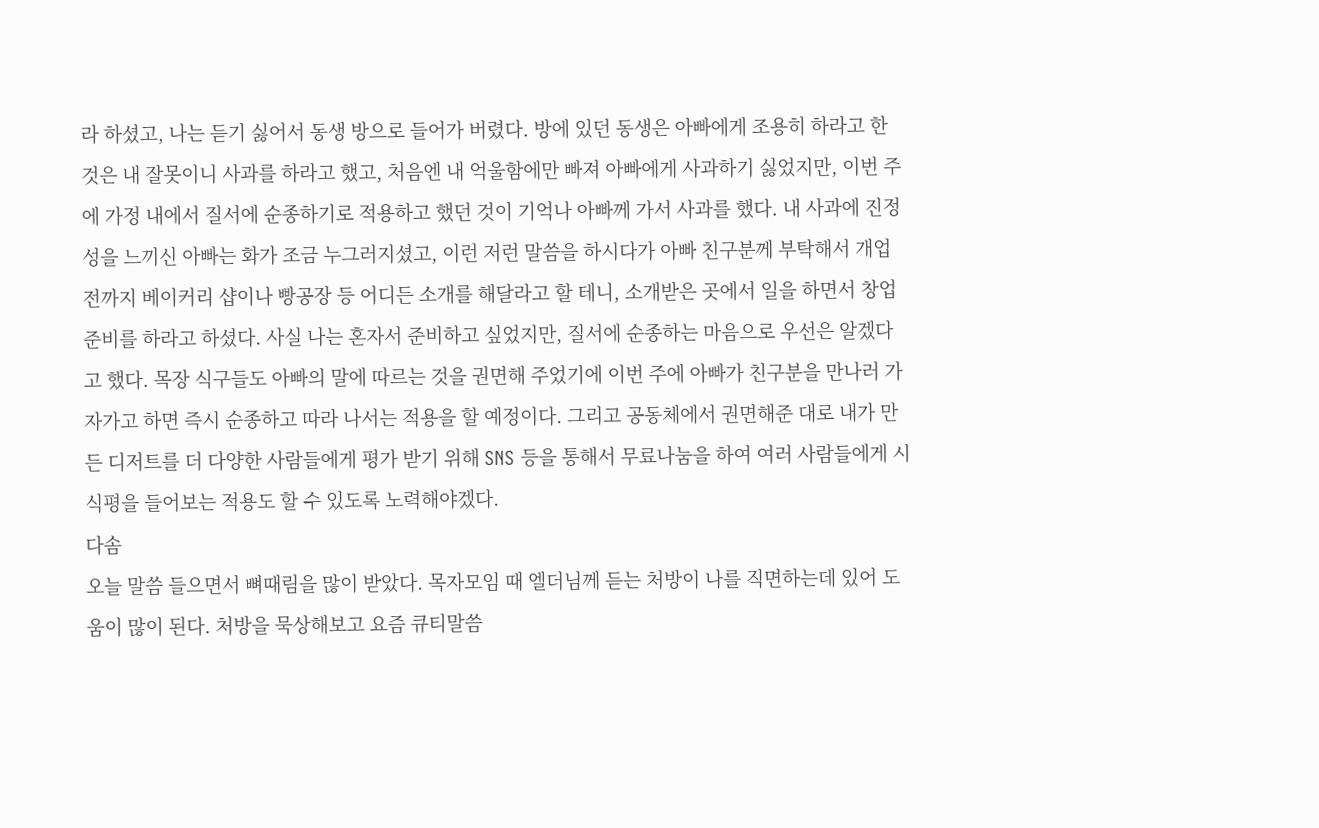라 하셨고, 나는 듣기 싫어서 동생 방으로 들어가 버렸다. 방에 있던 동생은 아빠에게 조용히 하라고 한 것은 내 잘못이니 사과를 하라고 했고, 처음엔 내 억울함에만 빠져 아빠에게 사과하기 싫었지만, 이번 주에 가정 내에서 질서에 순종하기로 적용하고 했던 것이 기억나 아빠께 가서 사과를 했다. 내 사과에 진정성을 느끼신 아빠는 화가 조금 누그러지셨고, 이런 저런 말씀을 하시다가 아빠 친구분께 부탁해서 개업 전까지 베이커리 샵이나 빵공장 등 어디든 소개를 해달라고 할 테니, 소개받은 곳에서 일을 하면서 창업 준비를 하라고 하셨다. 사실 나는 혼자서 준비하고 싶었지만, 질서에 순종하는 마음으로 우선은 알겠다고 했다. 목장 식구들도 아빠의 말에 따르는 것을 권면해 주었기에 이번 주에 아빠가 친구분을 만나러 가자가고 하면 즉시 순종하고 따라 나서는 적용을 할 예정이다. 그리고 공동체에서 권면해준 대로 내가 만든 디저트를 더 다양한 사람들에게 평가 받기 위해 SNS 등을 통해서 무료나눔을 하여 여러 사람들에게 시식평을 들어보는 적용도 할 수 있도록 노력해야겠다.
다솜
오늘 말씀 들으면서 뼈때림을 많이 받았다. 목자모임 때 엘더님께 듣는 처방이 나를 직면하는데 있어 도움이 많이 된다. 처방을 묵상해보고 요즘 큐티말씀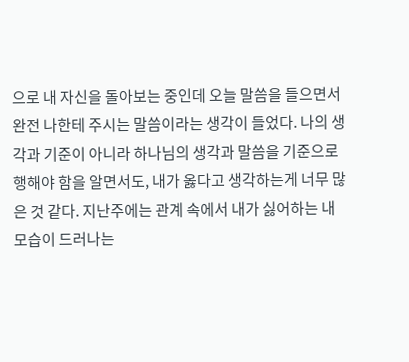으로 내 자신을 돌아보는 중인데 오늘 말씀을 들으면서 완전 나한테 주시는 말씀이라는 생각이 들었다. 나의 생각과 기준이 아니라 하나님의 생각과 말씀을 기준으로 행해야 함을 알면서도, 내가 옳다고 생각하는게 너무 많은 것 같다. 지난주에는 관계 속에서 내가 싫어하는 내 모습이 드러나는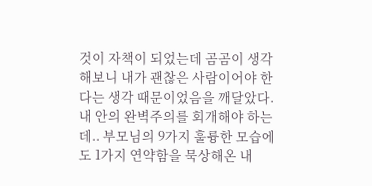것이 자책이 되었는데 곰곰이 생각해보니 내가 괜찮은 사람이어야 한다는 생각 때문이었음을 깨달았다. 내 안의 완벽주의를 회개해야 하는데.. 부모님의 9가지 훌륭한 모습에도 1가지 연약함을 묵상해온 내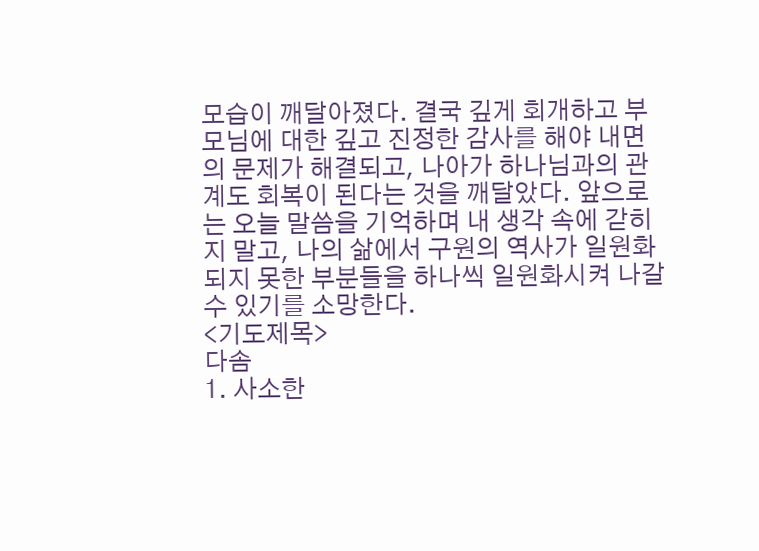모습이 깨달아졌다. 결국 깊게 회개하고 부모님에 대한 깊고 진정한 감사를 해야 내면의 문제가 해결되고, 나아가 하나님과의 관계도 회복이 된다는 것을 깨달았다. 앞으로는 오늘 말씀을 기억하며 내 생각 속에 갇히지 말고, 나의 삶에서 구원의 역사가 일원화되지 못한 부분들을 하나씩 일원화시켜 나갈 수 있기를 소망한다.
<기도제목>
다솜
1. 사소한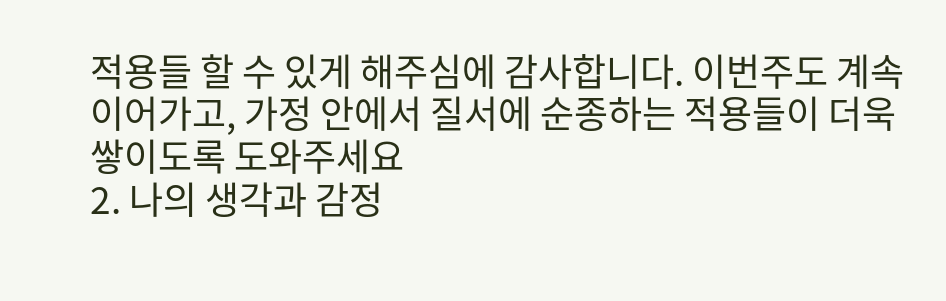적용들 할 수 있게 해주심에 감사합니다. 이번주도 계속 이어가고, 가정 안에서 질서에 순종하는 적용들이 더욱 쌓이도록 도와주세요
2. 나의 생각과 감정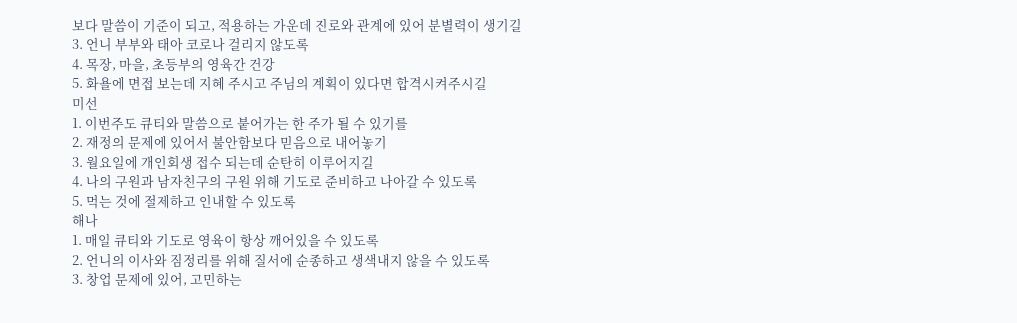보다 말씀이 기준이 되고, 적용하는 가운데 진로와 관계에 있어 분별력이 생기길
3. 언니 부부와 태아 코로나 걸리지 않도록
4. 목장, 마을, 초등부의 영육간 건강
5. 화욜에 면접 보는데 지혜 주시고 주님의 계획이 있다면 합격시켜주시길
미선
1. 이번주도 큐티와 말씀으로 붙어가는 한 주가 될 수 있기를
2. 재정의 문제에 있어서 불안함보다 믿음으로 내어놓기
3. 월요일에 개인회생 접수 되는데 순탄히 이루어지길
4. 나의 구원과 남자친구의 구원 위해 기도로 준비하고 나아갈 수 있도록
5. 먹는 것에 절제하고 인내할 수 있도록
해나
1. 매일 큐티와 기도로 영육이 항상 깨어있을 수 있도록
2. 언니의 이사와 짐정리를 위해 질서에 순종하고 생색내지 않을 수 있도록
3. 창업 문제에 있어, 고민하는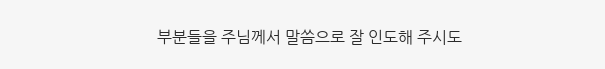부분들을 주님께서 말씀으로 잘 인도해 주시도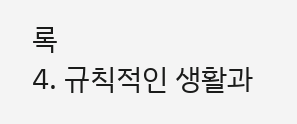록
4. 규칙적인 생활과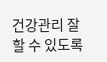건강관리 잘할 수 있도록